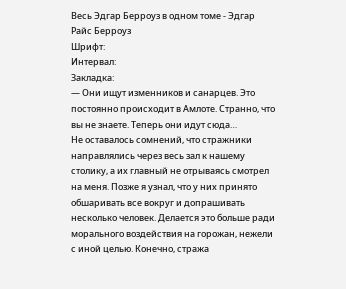Весь Эдгар Берроуз в одном томе - Эдгар Райс Берроуз
Шрифт:
Интервал:
Закладка:
— Они ищут изменников и санарцев. Это постоянно происходит в Амлоте. Странно, что вы не знаете. Теперь они идут сюда…
Не оставалось сомнений, что стражники направлялись через весь зал к нашему столику, а их главный не отрываясь смотрел на меня. Позже я узнал, что у них принято обшаривать все вокруг и допрашивать несколько человек. Делается это больше ради морального воздействия на горожан, нежели с иной целью. Конечно, стража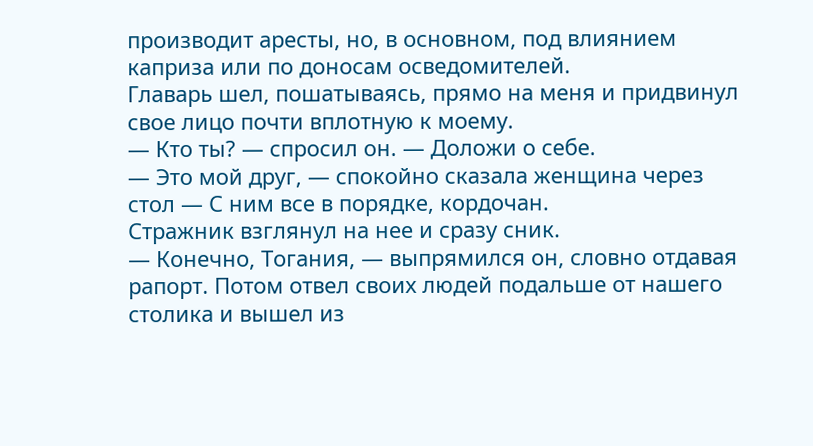производит аресты, но, в основном, под влиянием каприза или по доносам осведомителей.
Главарь шел, пошатываясь, прямо на меня и придвинул свое лицо почти вплотную к моему.
— Кто ты? — спросил он. — Доложи о себе.
— Это мой друг, — спокойно сказала женщина через стол — С ним все в порядке, кордочан.
Стражник взглянул на нее и сразу сник.
— Конечно, Тогания, — выпрямился он, словно отдавая рапорт. Потом отвел своих людей подальше от нашего столика и вышел из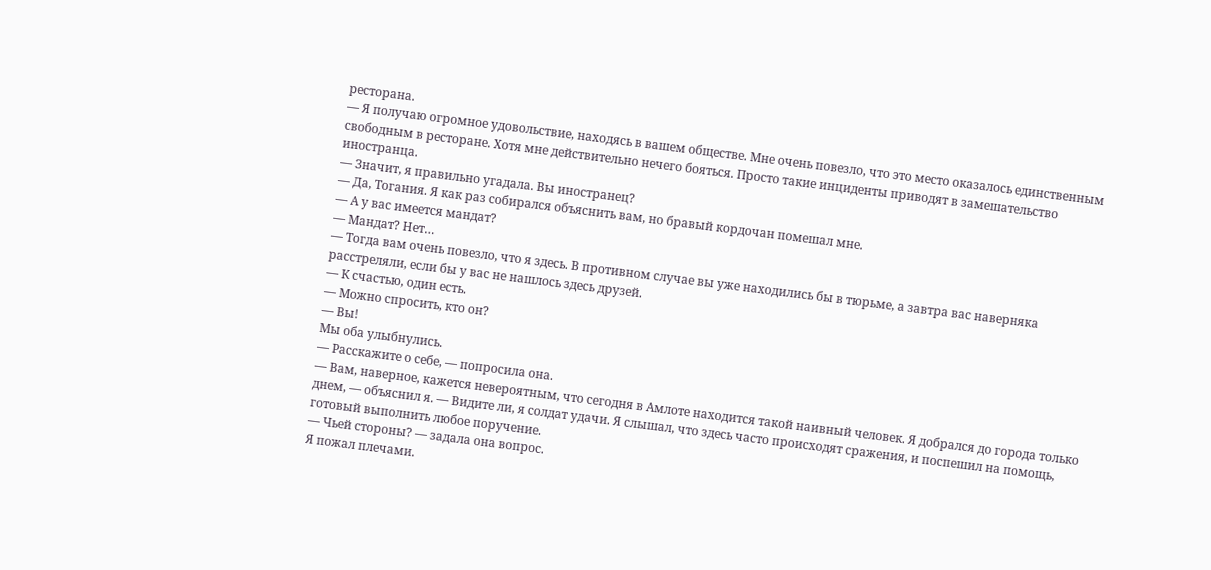ресторана.
— Я получаю огромное удовольствие, находясь в вашем обществе. Мне очень повезло, что это место оказалось единственным свободным в ресторане. Хотя мне действительно нечего бояться. Просто такие инциденты приводят в замешательство иностранца.
— Значит, я правильно угадала. Вы иностранец?
— Да, Тогания. Я как раз собирался объяснить вам, но бравый кордочан помешал мне.
— А у вас имеется мандат?
— Мандат? Нет…
— Тогда вам очень повезло, что я здесь. В противном случае вы уже находились бы в тюрьме, а завтра вас наверняка расстреляли, если бы у вас не нашлось здесь друзей.
— К счастью, один есть.
— Можно спросить, кто он?
— Вы!
Мы оба улыбнулись.
— Расскажите о себе, — попросила она.
— Вам, наверное, кажется невероятным, что сегодня в Амлоте находится такой наивный человек. Я добрался до города только днем, — объяснил я. — Видите ли, я солдат удачи. Я слышал, что здесь часто происходят сражения, и поспешил на помощь, готовый выполнить любое поручение.
— Чьей стороны? — задала она вопрос.
Я пожал плечами.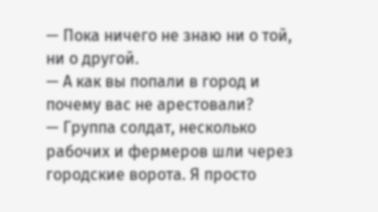— Пока ничего не знаю ни о той, ни о другой.
— А как вы попали в город и почему вас не арестовали?
— Группа солдат, несколько рабочих и фермеров шли через городские ворота. Я просто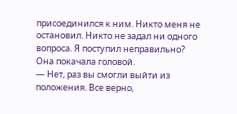присоединился к ним. Никто меня не остановил. Никто не задал ни одного вопроса. Я поступил неправильно?
Она покачала головой.
— Нет, раз вы смогли выйти из положения. Все верно,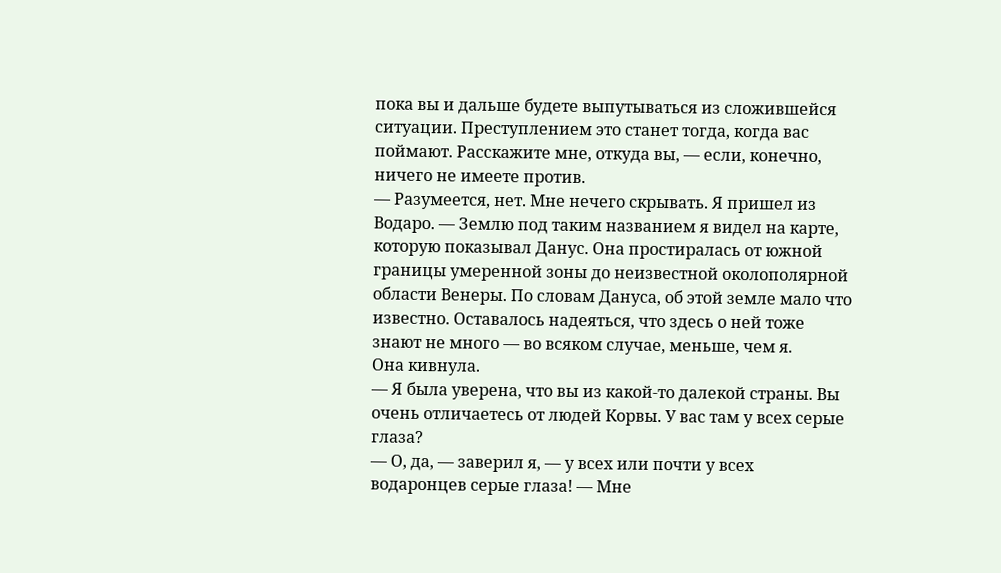пока вы и дальше будете выпутываться из сложившейся ситуации. Преступлением это станет тогда, когда вас поймают. Расскажите мне, откуда вы, — если, конечно, ничего не имеете против.
— Разумеется, нет. Мне нечего скрывать. Я пришел из Водаро. — Землю под таким названием я видел на карте, которую показывал Данус. Она простиралась от южной границы умеренной зоны до неизвестной околополярной области Венеры. По словам Дануса, об этой земле мало что известно. Оставалось надеяться, что здесь о ней тоже знают не много — во всяком случае, меньше, чем я.
Она кивнула.
— Я была уверена, что вы из какой-то далекой страны. Вы очень отличаетесь от людей Корвы. У вас там у всех серые глаза?
— О, да, — заверил я, — у всех или почти у всех водаронцев серые глаза! — Мне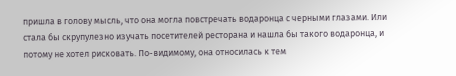пришла в голову мысль, что она могла повстречать водаронца с черными глазами. Или стала бы скрупулезно изучать посетителей ресторана и нашла бы такого водаронца, и потому не хотел рисковать. По-видимому, она относилась к тем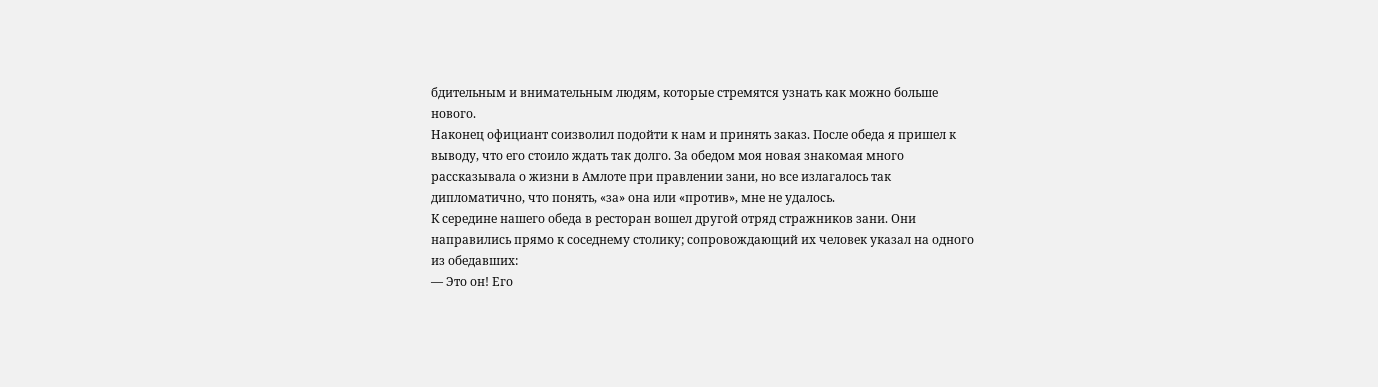бдительным и внимательным людям, которые стремятся узнать как можно больше нового.
Наконец официант соизволил подойти к нам и принять заказ. После обеда я пришел к выводу, что его стоило ждать так долго. За обедом моя новая знакомая много рассказывала о жизни в Амлоте при правлении зани, но все излагалось так дипломатично, что понять, «за» она или «против», мне не удалось.
К середине нашего обеда в ресторан вошел другой отряд стражников зани. Они направились прямо к соседнему столику; сопровождающий их человек указал на одного из обедавших:
— Это он! Его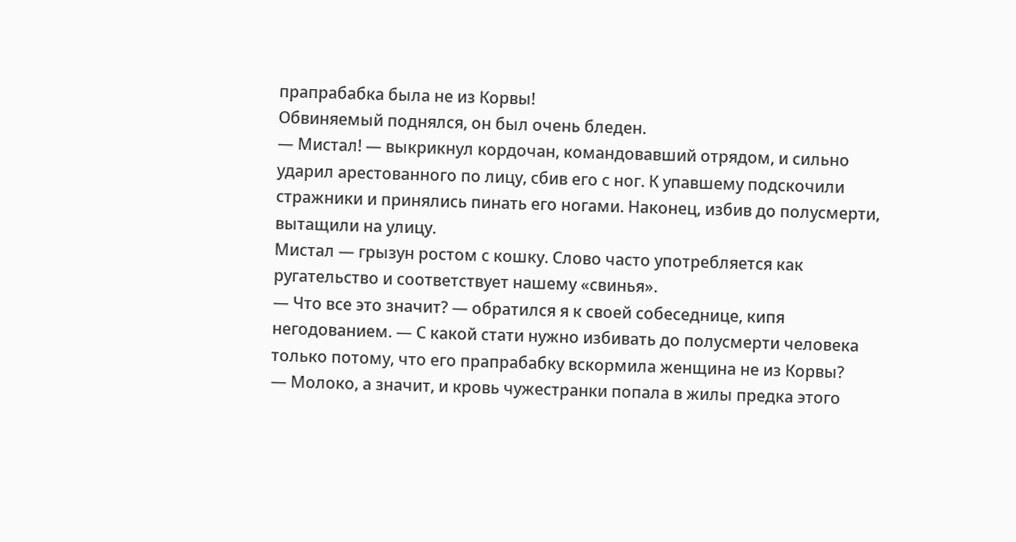прапрабабка была не из Корвы!
Обвиняемый поднялся, он был очень бледен.
— Мистал! — выкрикнул кордочан, командовавший отрядом, и сильно ударил арестованного по лицу, сбив его с ног. К упавшему подскочили стражники и принялись пинать его ногами. Наконец, избив до полусмерти, вытащили на улицу.
Мистал — грызун ростом с кошку. Слово часто употребляется как ругательство и соответствует нашему «свинья».
— Что все это значит? — обратился я к своей собеседнице, кипя негодованием. — С какой стати нужно избивать до полусмерти человека только потому, что его прапрабабку вскормила женщина не из Корвы?
— Молоко, а значит, и кровь чужестранки попала в жилы предка этого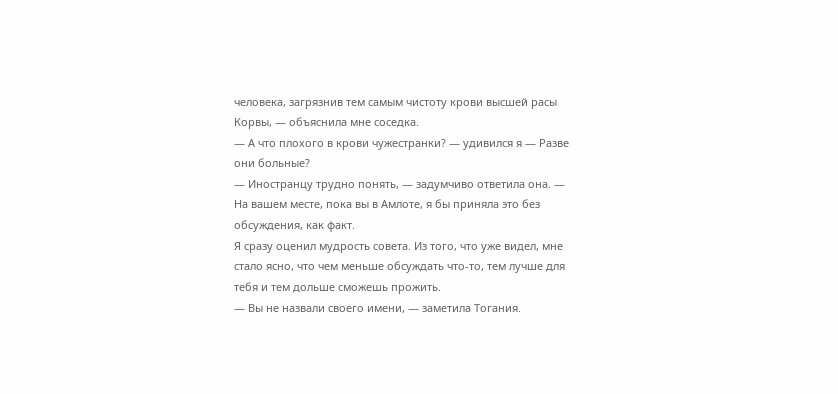человека, загрязнив тем самым чистоту крови высшей расы Корвы, — объяснила мне соседка.
— А что плохого в крови чужестранки? — удивился я — Разве они больные?
— Иностранцу трудно понять, — задумчиво ответила она. — На вашем месте, пока вы в Амлоте, я бы приняла это без обсуждения, как факт.
Я сразу оценил мудрость совета. Из того, что уже видел, мне стало ясно, что чем меньше обсуждать что-то, тем лучше для тебя и тем дольше сможешь прожить.
— Вы не назвали своего имени, — заметила Тогания.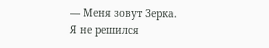— Меня зовут Зерка.
Я не решился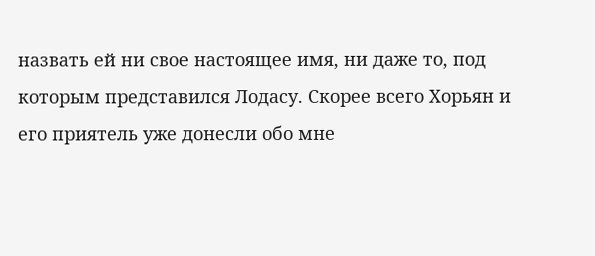назвать ей ни свое настоящее имя, ни даже то, под которым представился Лодасу. Скорее всего Хорьян и его приятель уже донесли обо мне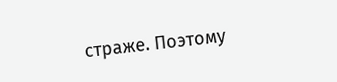страже. Поэтому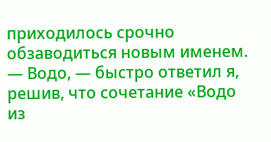приходилось срочно обзаводиться новым именем.
— Водо, — быстро ответил я, решив, что сочетание «Водо из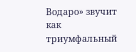Водаро» звучит как триумфальный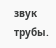звук трубы.